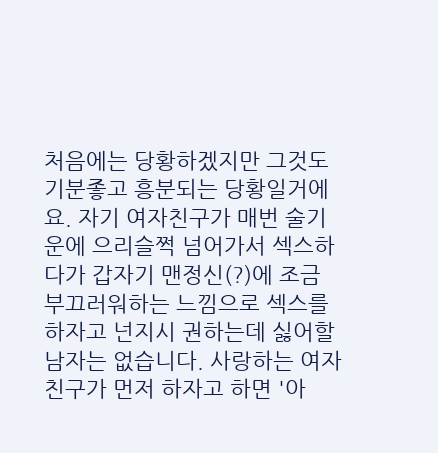처음에는 당황하겠지만 그것도 기분좋고 흥분되는 당황일거에요. 자기 여자친구가 매번 술기운에 으리슬쩍 넘어가서 섹스하다가 갑자기 맨정신(?)에 조금 부끄러워하는 느낌으로 섹스를 하자고 넌지시 권하는데 싫어할 남자는 없습니다. 사랑하는 여자친구가 먼저 하자고 하면 '아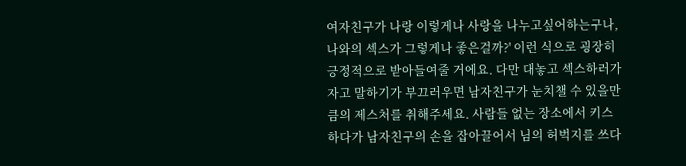여자친구가 나랑 이렇게나 사랑을 나누고싶어하는구나, 나와의 섹스가 그렇게나 좋은걸까?' 이런 식으로 굉장히 긍정적으로 받아들여줄 거에요. 다만 대놓고 섹스하러가자고 말하기가 부끄러우면 남자친구가 눈치챌 수 있을만큼의 제스처를 취해주세요. 사람들 없는 장소에서 키스하다가 남자친구의 손을 잡아끌어서 님의 허벅지를 쓰다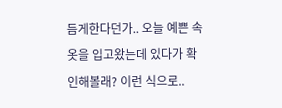듬게한다던가.. 오늘 예쁜 속옷을 입고왔는데 있다가 확인해볼래? 이런 식으로..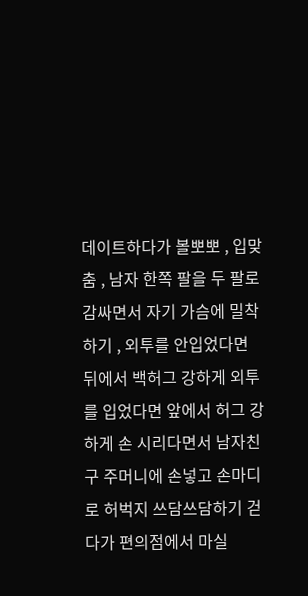데이트하다가 볼뽀뽀 , 입맞춤 , 남자 한쪽 팔을 두 팔로 감싸면서 자기 가슴에 밀착하기 , 외투를 안입었다면 뒤에서 백허그 강하게 외투를 입었다면 앞에서 허그 강하게 손 시리다면서 남자친구 주머니에 손넣고 손마디로 허벅지 쓰담쓰담하기 걷다가 편의점에서 마실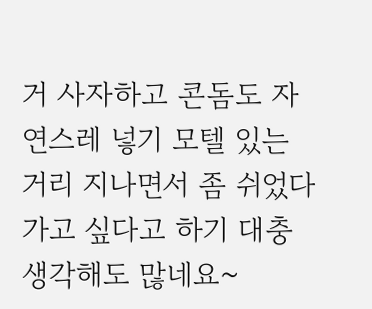거 사자하고 콘돔도 자연스레 넣기 모텔 있는 거리 지나면서 좀 쉬었다 가고 싶다고 하기 대충 생각해도 많네요~